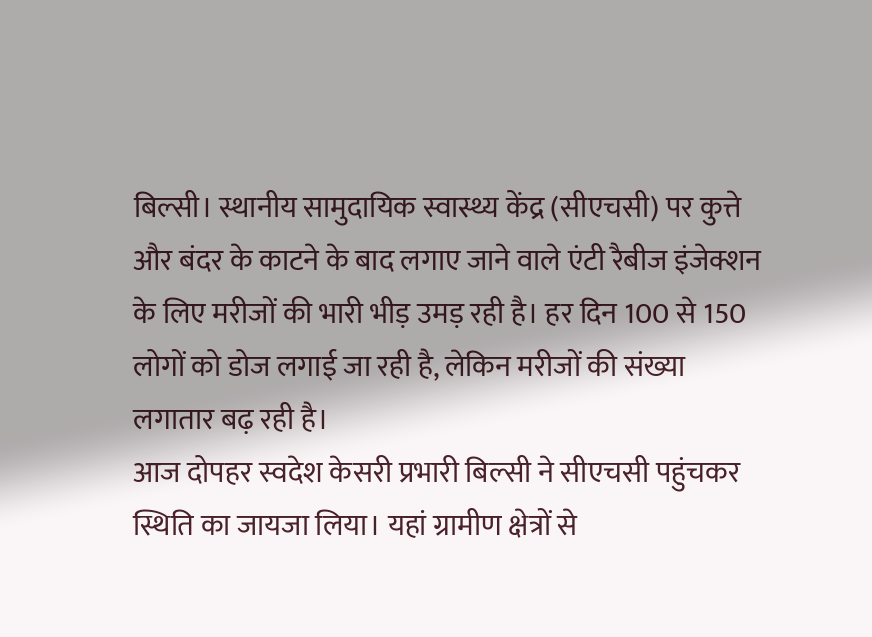बिल्सी। स्थानीय सामुदायिक स्वास्थ्य केंद्र (सीएचसी) पर कुत्ते और बंदर के काटने के बाद लगाए जाने वाले एंटी रैबीज इंजेक्शन के लिए मरीजों की भारी भीड़ उमड़ रही है। हर दिन 100 से 150 लोगों को डोज लगाई जा रही है, लेकिन मरीजों की संख्या लगातार बढ़ रही है।
आज दोपहर स्वदेश केसरी प्रभारी बिल्सी ने सीएचसी पहुंचकर स्थिति का जायजा लिया। यहां ग्रामीण क्षेत्रों से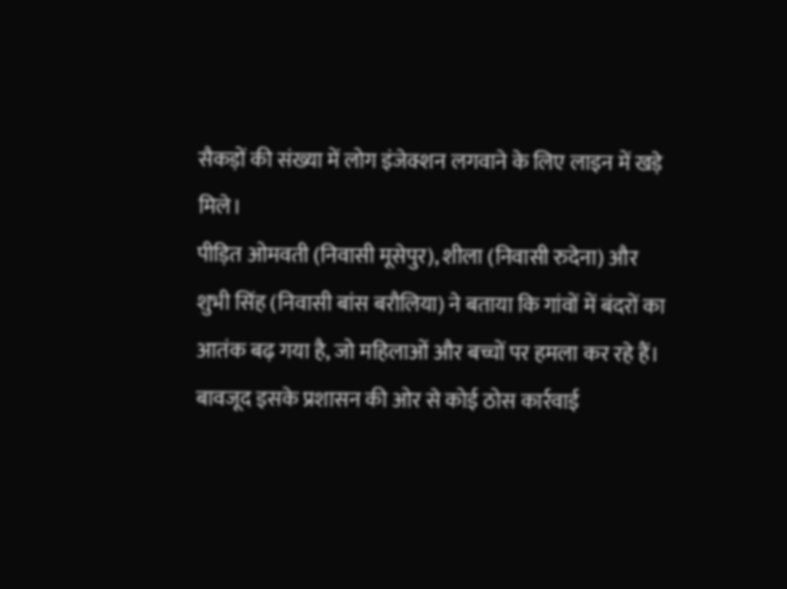सैकड़ों की संख्या में लोग इंजेक्शन लगवाने के लिए लाइन में खड़े मिले।
पीड़ित ओमवती (निवासी मूसेपुर), शीला (निवासी रुदेना) और शुभी सिंह (निवासी बांस बरौलिया) ने बताया कि गांवों में बंदरों का आतंक बढ़ गया है, जो महिलाओं और बच्चों पर हमला कर रहे हैं। बावजूद इसके प्रशासन की ओर से कोई ठोस कार्रवाई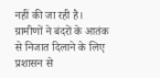नहीं की जा रही है।
ग्रामीणों ने बंदरों के आतंक से निजात दिलाने के लिए प्रशासन से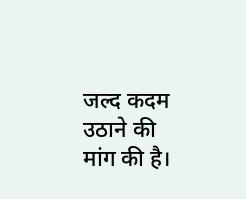जल्द कदम उठाने की मांग की है।